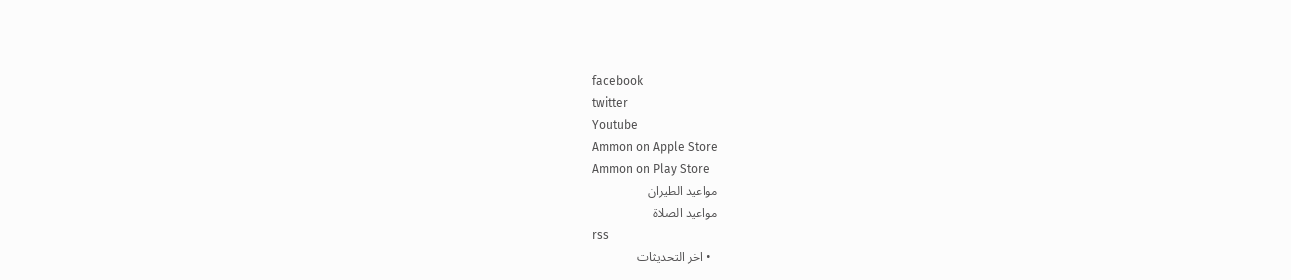facebook
twitter
Youtube
Ammon on Apple Store
Ammon on Play Store
مواعيد الطيران
مواعيد الصلاة
rss
  • اخر التحديثات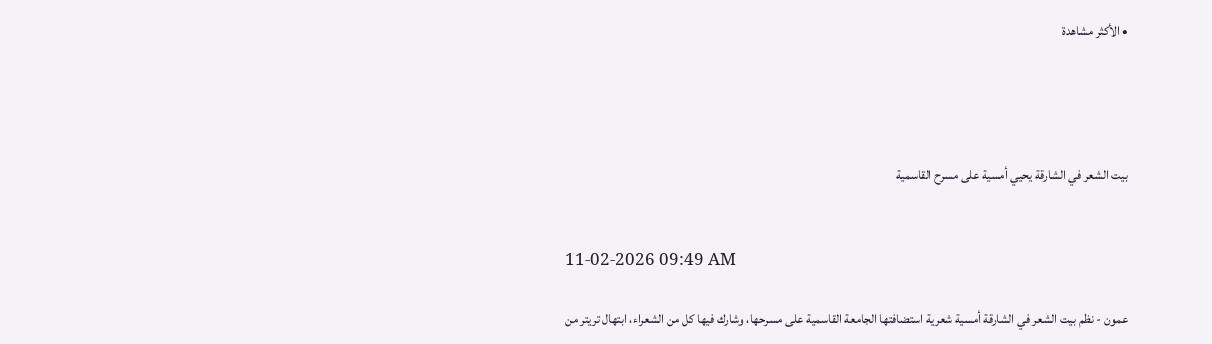• الأكثر مشاهدة




بيت الشعر في الشارقة يحيي أمسية على مسرح القاسمية


11-02-2026 09:49 AM

عمون - نظم بيت الشعر في الشارقة أمسية شعرية استضافتها الجامعة القاسمية على مسرحها، وشارك فيها كل من الشعراء، ابتهال تريتر من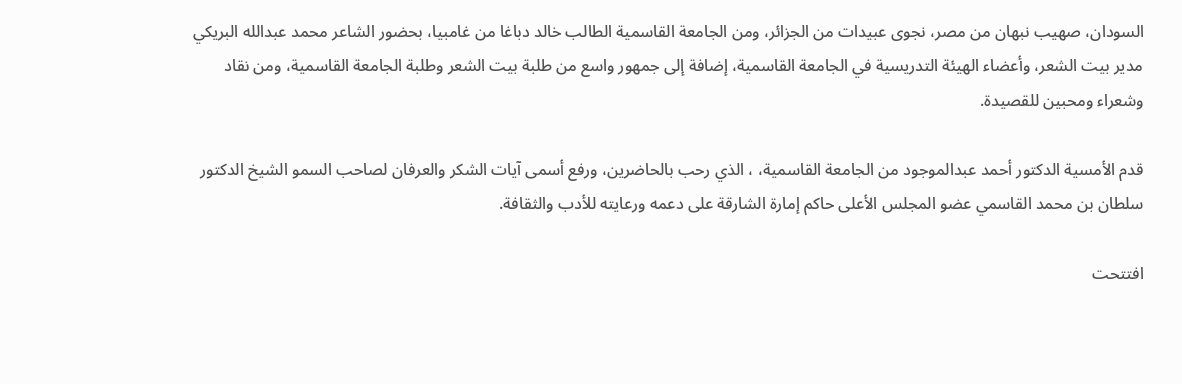السودان، صهيب نبهان من مصر، نجوى عبيدات من الجزائر، ومن الجامعة القاسمية الطالب خالد دباغا من غامبيا، بحضور الشاعر محمد عبدالله البريكي مدير بيت الشعر، وأعضاء الهيئة التدريسية في الجامعة القاسمية، إضافة إلى جمهور واسع من طلبة بيت الشعر وطلبة الجامعة القاسمية، ومن نقاد وشعراء ومحبين للقصيدة.

قدم الأمسية الدكتور أحمد عبدالموجود من الجامعة القاسمية، ، الذي رحب بالحاضرين، ورفع أسمى آيات الشكر والعرفان لصاحب السمو الشيخ الدكتور سلطان بن محمد القاسمي عضو المجلس الأعلى حاكم إمارة الشارقة على دعمه ورعايته للأدب والثقافة.

افتتحت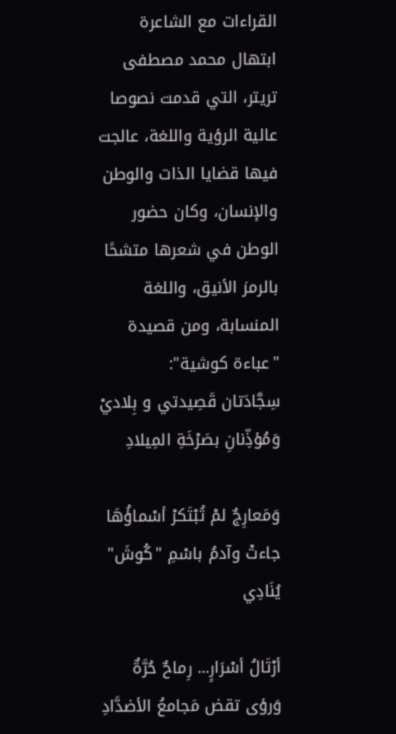القراءات مع الشاعرة ابتهال محمد مصطفى تريتر، التي قدمت نصوصا عالية الرؤية واللغة، عالجت فيها قضايا الذات والوطن والإنسان، وكان حضور الوطن في شعرها متشحًا بالرمز الأنيق، واللغة المنسابة، ومن قصيدة "عباءة كوشية":
سِجَّادَتان قَصِيدتي و بِلاديْ
وَمُؤذِّنانِ بصَرْخَةِ المِيلادِ

وَمَعارِجٌ لمْ تُبْتَكرْ أسْماؤُهَا
جاءتْ وآدمُ باسْمِ "كُوشَ" يُنَادِي

أرْتَالُ أسْرَارٍ... رِماحٌ حُرَّةٌ
وَرؤى تقض مَجامعُ الأضدَّادِ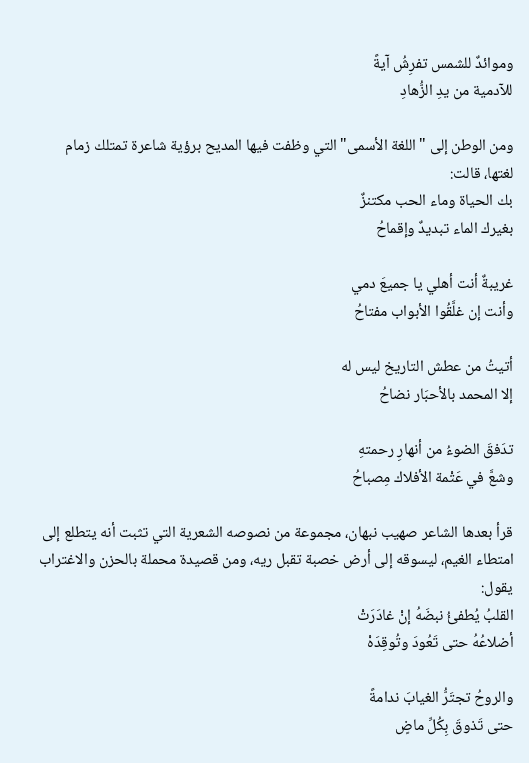وموائدٌ للشمس تفرِشُ آيةً
للآدمية من يدِ الزُّهادِ

ومن الوطن إلى "اللغة الأسمى" التي وظفت فيها المديح برؤية شاعرة تمتلك زمام لغتها، قالت:
بك الحياة وماء الحب مكتنزٌ
بغيرك الماء تبديدٌ وإقماحُ

غريبةٌ أنت أهلي يا جميعَ دمي
وأنت إن غلَّقُوا الأبواب مفتاحُ

أتيتُ من عطش التاريخ ليس له
إلا المحمد بالأحبَار نضاحُ

تدَفقَ الضوءُ من أنهارِ رحمتهِ
وشعَّ في عَتْمة الأفلاك مِصباحُ

قرأ بعدها الشاعر صهيب نبهان، مجموعة من نصوصه الشعرية التي تثبت أنه يتطلع إلى امتطاء الغيم، ليسوقه إلى أرض خصبة تقبل ريه، ومن قصيدة محملة بالحزن والاغتراب يقول:
القلبُ يُطفئُ نبضَهُ إنْ غادَرَتْ
أضلاعُهُ حتى تَعُودَ وتُوقِدَهْ

والروحُ تجتَرُّ الغيابَ ندامةً
حتى تَذوقَ بِكُلِّ ماضٍ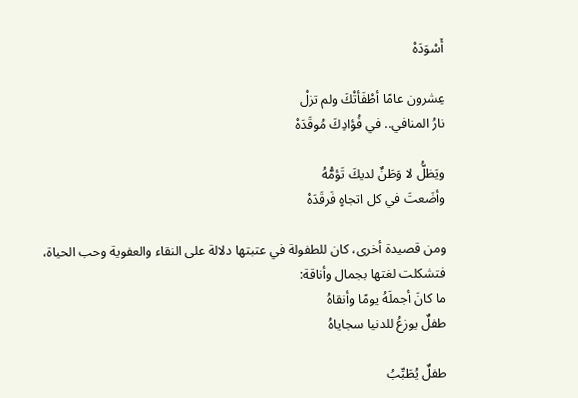أَسْوَدَهْ

عِشرون عامًا أطْفَأتْكَ ولم تزلْ
نارُ المنافي.. في فُؤادِكَ مُوقَدَهْ

ويَظلُّ لا وَطَنٌ لديكَ تَؤمُّهُ
وأضَعتَ في كل اتجاهٍ فَرقَدَهْ

ومن قصيدة أخرى، كان للطفولة في عتبتها دلالة على النقاء والعفوية وحب الحياة، فتشكلت لغتها بجمال وأناقة:
ما كانَ أجملَهُ يومًا وأنقاهُ
طفلٌ يوزعُ للدنيا سجاياهُ

طفلٌ يُطَبِّبُ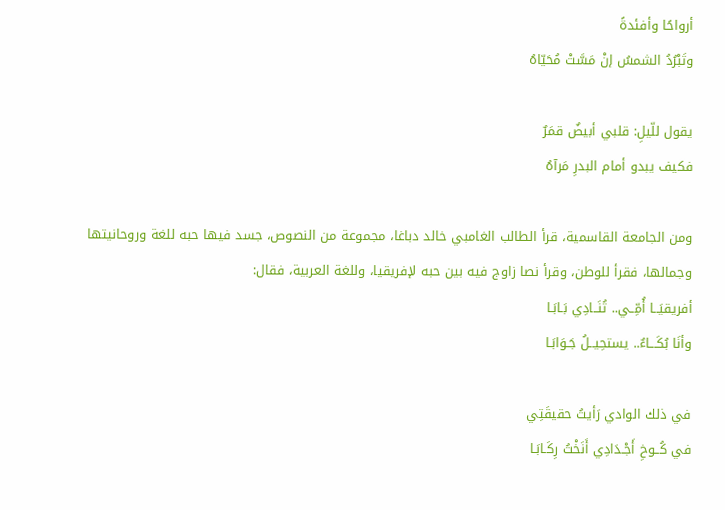أرواحًا وأفئدةً
وتَبْرُدُ الشمسُ إنْ مَسَّتْ مُحَيّاهُ

يقول للّيلِ: قلبي أبيضٌ قمَرٌ
فكيف يبدو أمام البدرِ مَرآهُ

ومن الجامعة القاسمية، قرأ الطالب الغامبي خالد دباغا، مجموعة من النصوص، جسد فيها حبه للغة وروحانيتها وجمالها، فقرأ للوطن، وقرأ نصا زاوج فيه بين حبه لإفريقيا، وللغة العربية، فقال:
أفريقيَــا أُمِّــي.. تُنَــادِي بَـابَـا
وأنَا بُكَـــاءٌ.. يستحِيــلُ جَـوَابَـا

في ذلك الوادي رَأيتُ حقيقَتِي
في كُــوخِ أَجْـدَادِي أَنَخْتُ رِكَـابَـا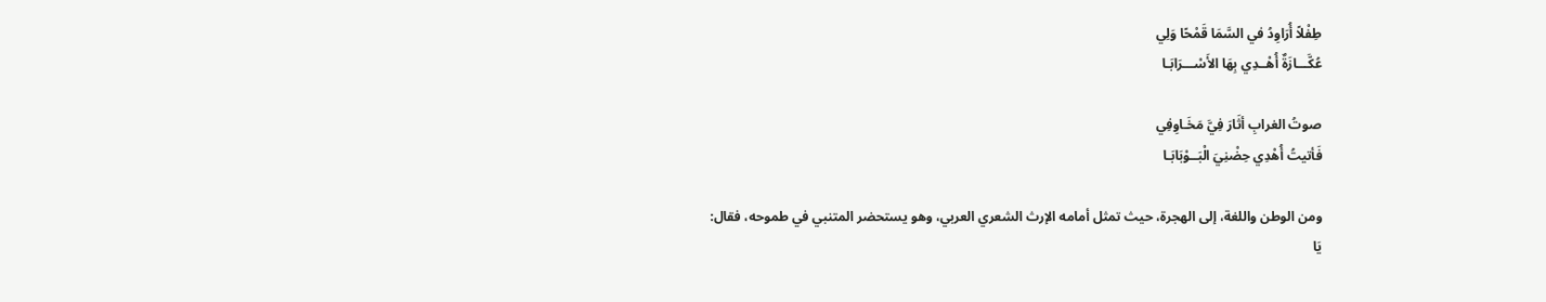طِفْلاً أُرَاوِدُ في السَّمَا قَمْحًا وَلِي
عُكَّـــازَةٌ أُهْــدِي بِهَا الأَسْـــرَابَـا

صوتُ الغرابِ أثَارَ فِيَّ مَخَـاوِفِي
فَأتيتُ أُهْدِي حِضْنِيَ الْبَــوْبَابَـا

ومن الوطن واللغة، إلى الهجرة، حيث تمثل أمامه الإرث الشعري العربي، وهو يستحضر المتنبي في طموحه، فقال:
يَا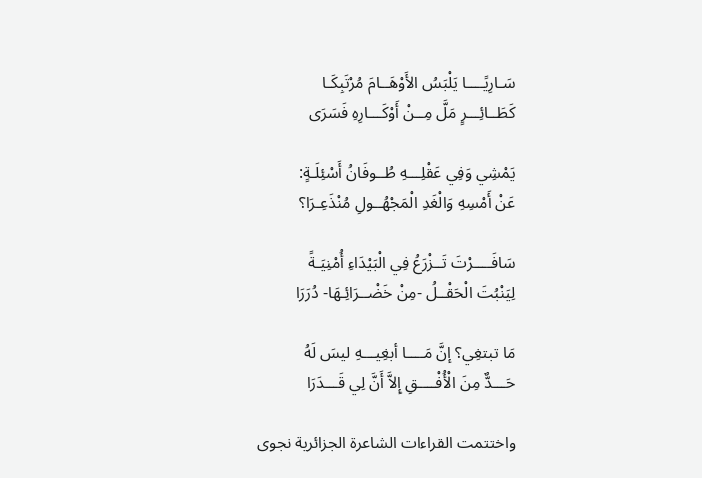سَـارِيًــــا يَلْبَسُ الأَوْهَــامَ مُرْتَبِكَـا
كَطَــائِـــرٍ مَلَّ مِــنْ أَوْكَـــارِهِ فَسَرَى

يَمْشِي وَفِي عَقْلِـــهِ طُــوفَانُ أَسْئِلَـةٍ:
عَنْ أَمْسِهِ وَالْغَدِ الْمَجْهُــولِ مُنْذَعِـرَا؟

سَافَــــرْتَ تَــزْرَعُ فِي الْبَيْدَاءِ أُمْنِيَـةً
لِيَنْبُتَ الْحَقْــلُ -مِنْ خَضْــرَائِـهَا- دُرَرَا

مَا تبتغِي؟ إنَّ مَــــا أبغِيـــهِ ليسَ لَهُ
حَـــدٌّ مِنَ الْأُفْــــقِ إِلاَّ أَنَّ لِي قَـــدَرَا

واختتمت القراءات الشاعرة الجزائرية نجوى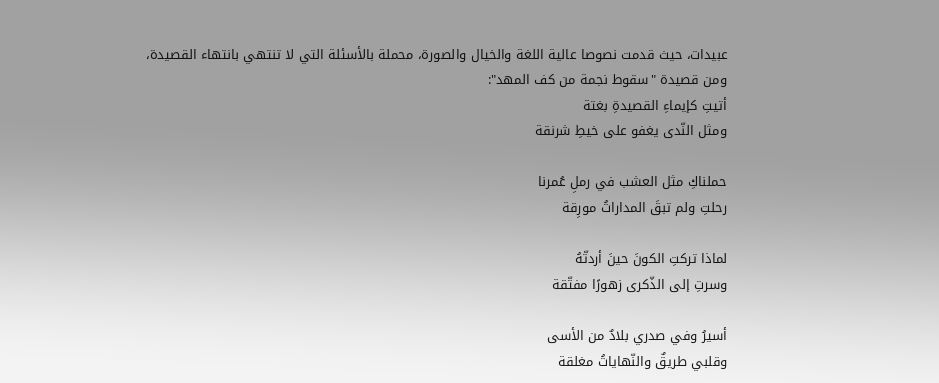عبيدات، حيث قدمت نصوصا عالية اللغة والخيال والصورة، محملة بالأسئلة التي لا تنتهي بانتهاء القصيدة، ومن قصيدة "سقوط نجمة من كف المهد":
أتيتِ كإيماءِ القصيدةِ بغتة
ومثل النّدى يغفو على خيطِ شرنقة

حملناكِ مثل العشب في رملِ عُمرنا
رحلتِ ولم تبقَ المداراتُ مورِقة

لماذا تركتِ الكونَ حينَ أردتّهُ
وسرتِ إلى الذّكرى زهورًا مفتّقة

أسيرُ وفي صدري بلادٌ من الأسى
وقلبي طريقٌ والنّهاياتُ مغلقة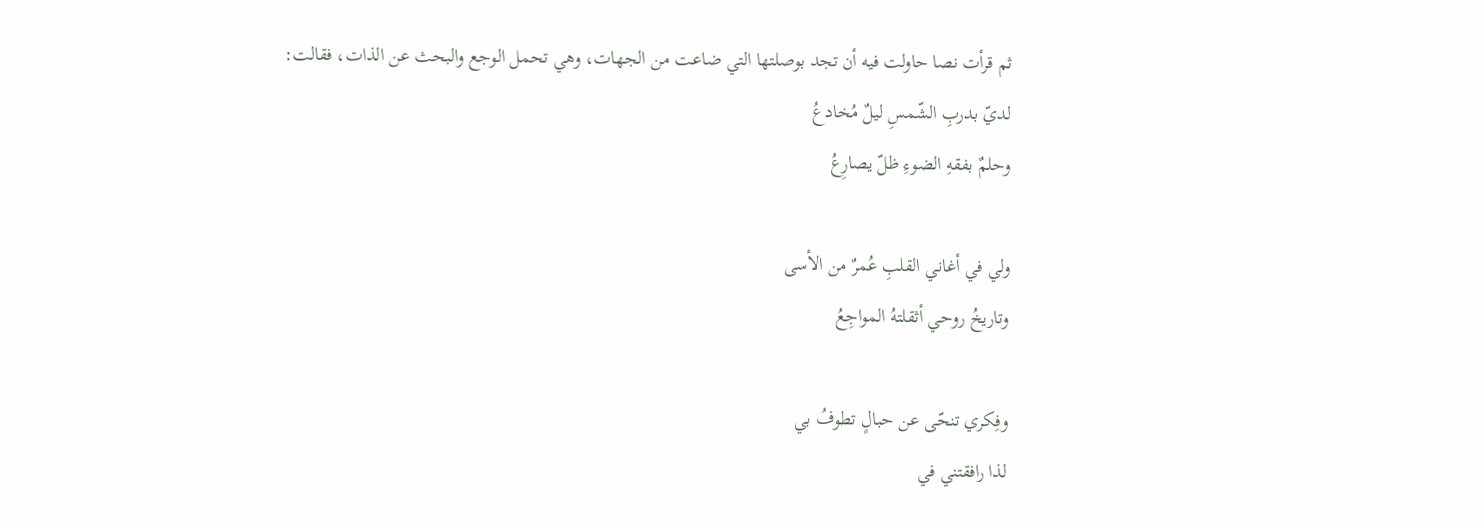ثم قرأت نصا حاولت فيه أن تجد بوصلتها التي ضاعت من الجهات، وهي تحمل الوجع والبحث عن الذات، فقالت:
لديّ بدربِ الشّمسِ ليلٌ مُخادعُ
وحلمٌ بفقهِ الضوءِ ظلّ يصارِعُ

ولي في أغاني القلبِ عُمرٌ من الأسى
وتاريخُ روحي أثقلتهُ المواجِعُ

وفِكري تنحّى عن حبالٍ تطوفُ بي
لذا رافقتني في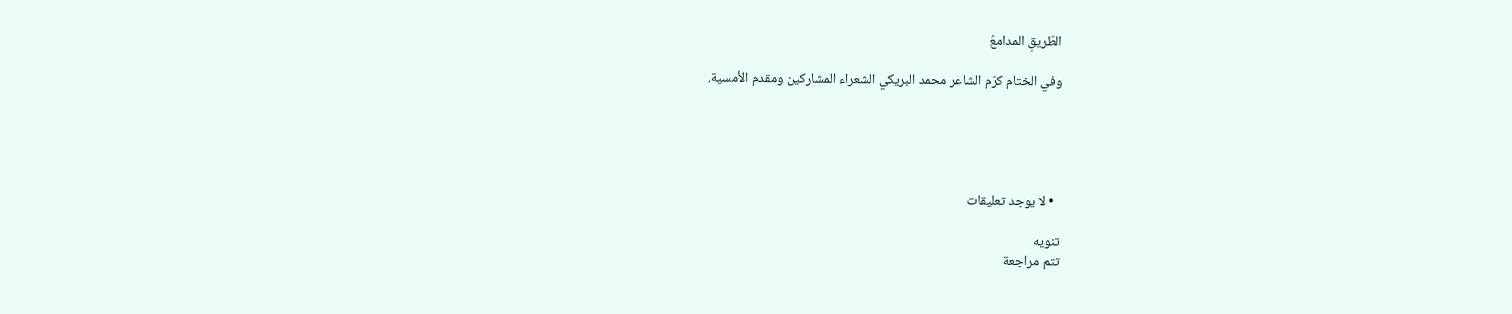الطّريقِ المدامعُ

وفي الختام كرّم الشاعر محمد البريكي الشعراء المشاركين ومقدم الأمسية.





  • لا يوجد تعليقات

تنويه
تتم مراجعة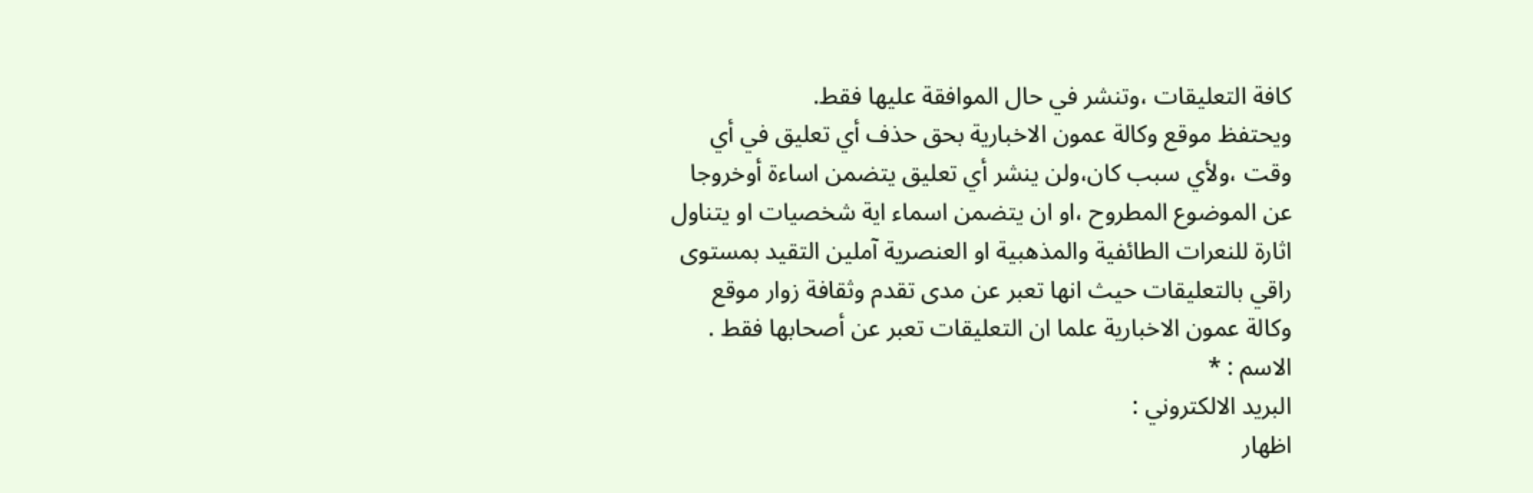كافة التعليقات ،وتنشر في حال الموافقة عليها فقط.
ويحتفظ موقع وكالة عمون الاخبارية بحق حذف أي تعليق في أي وقت ،ولأي سبب كان،ولن ينشر أي تعليق يتضمن اساءة أوخروجا عن الموضوع المطروح ،او ان يتضمن اسماء اية شخصيات او يتناول اثارة للنعرات الطائفية والمذهبية او العنصرية آملين التقيد بمستوى راقي بالتعليقات حيث انها تعبر عن مدى تقدم وثقافة زوار موقع وكالة عمون الاخبارية علما ان التعليقات تعبر عن أصحابها فقط .
الاسم : *
البريد الالكتروني :
اظهار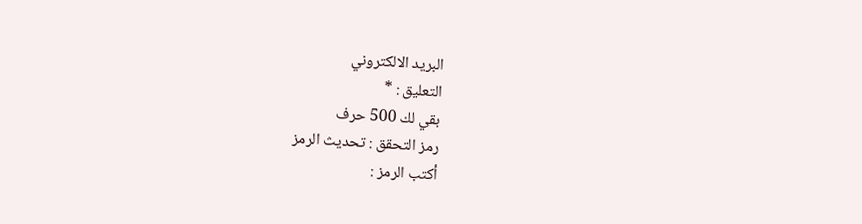البريد الالكتروني
التعليق : *
بقي لك 500 حرف
رمز التحقق : تحديث الرمز
أكتب الرمز :